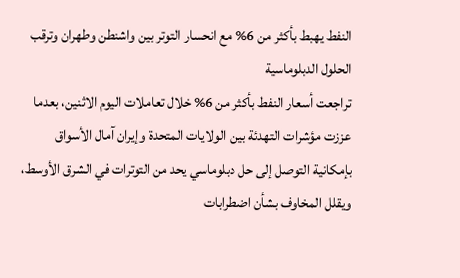النفط يهبط بأكثر من 6% مع انحسار التوتر بين واشنطن وطهران وترقب الحلول الدبلوماسية
تراجعت أسعار النفط بأكثر من 6% خلال تعاملات اليوم الاثنين، بعدما عززت مؤشرات التهدئة بين الولايات المتحدة وإيران آمال الأسواق بإمكانية التوصل إلى حل دبلوماسي يحد من التوترات في الشرق الأوسط، ويقلل المخاوف بشأن اضطرابات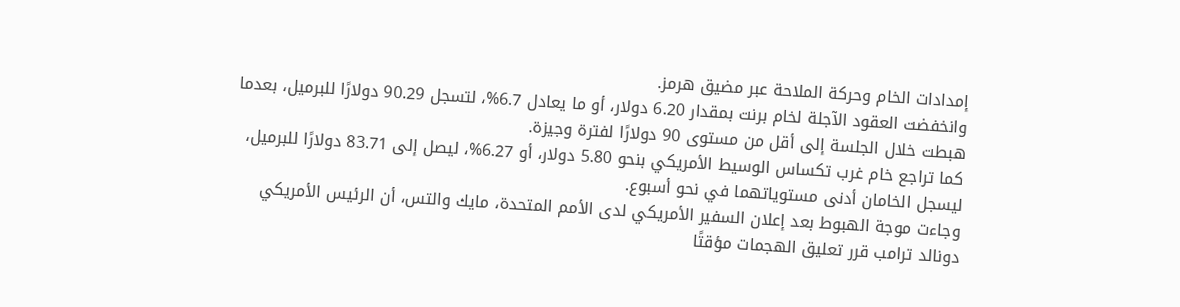إمدادات الخام وحركة الملاحة عبر مضيق هرمز.
وانخفضت العقود الآجلة لخام برنت بمقدار 6.20 دولار، أو ما يعادل 6.7%، لتسجل 90.29 دولارًا للبرميل، بعدما هبطت خلال الجلسة إلى أقل من مستوى 90 دولارًا لفترة وجيزة.
كما تراجع خام غرب تكساس الوسيط الأمريكي بنحو 5.80 دولار، أو 6.27%، ليصل إلى 83.71 دولارًا للبرميل، ليسجل الخامان أدنى مستوياتهما في نحو أسبوع.
وجاءت موجة الهبوط بعد إعلان السفير الأمريكي لدى الأمم المتحدة، مايك والتس، أن الرئيس الأمريكي دونالد ترامب قرر تعليق الهجمات مؤقتًا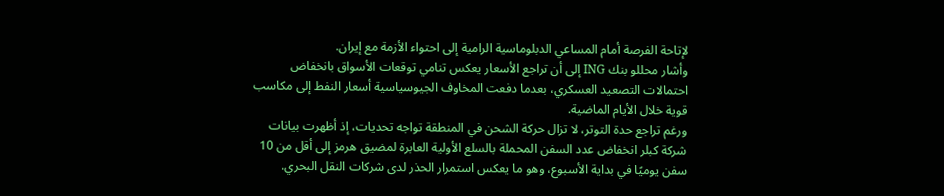لإتاحة الفرصة أمام المساعي الدبلوماسية الرامية إلى احتواء الأزمة مع إيران.
وأشار محللو بنك ING إلى أن تراجع الأسعار يعكس تنامي توقعات الأسواق بانخفاض احتمالات التصعيد العسكري، بعدما دفعت المخاوف الجيوسياسية أسعار النفط إلى مكاسب قوية خلال الأيام الماضية.
ورغم تراجع حدة التوتر، لا تزال حركة الشحن في المنطقة تواجه تحديات، إذ أظهرت بيانات شركة كبلر انخفاض عدد السفن المحملة بالسلع الأولية العابرة لمضيق هرمز إلى أقل من 10 سفن يوميًا في بداية الأسبوع، وهو ما يعكس استمرار الحذر لدى شركات النقل البحري.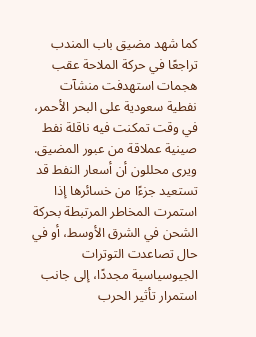كما شهد مضيق باب المندب تراجعًا في حركة الملاحة عقب هجمات استهدفت منشآت نفطية سعودية على البحر الأحمر، في وقت تمكنت فيه ناقلة نفط صينية عملاقة من عبور المضيق.
ويرى محللون أن أسعار النفط قد تستعيد جزءًا من خسائرها إذا استمرت المخاطر المرتبطة بحركة الشحن في الشرق الأوسط، أو في حال تصاعدت التوترات الجيوسياسية مجددًا، إلى جانب استمرار تأثير الحرب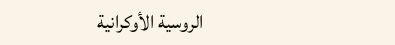الروسية الأوكرانية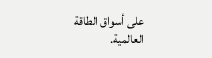على أسواق الطاقة العالمية.